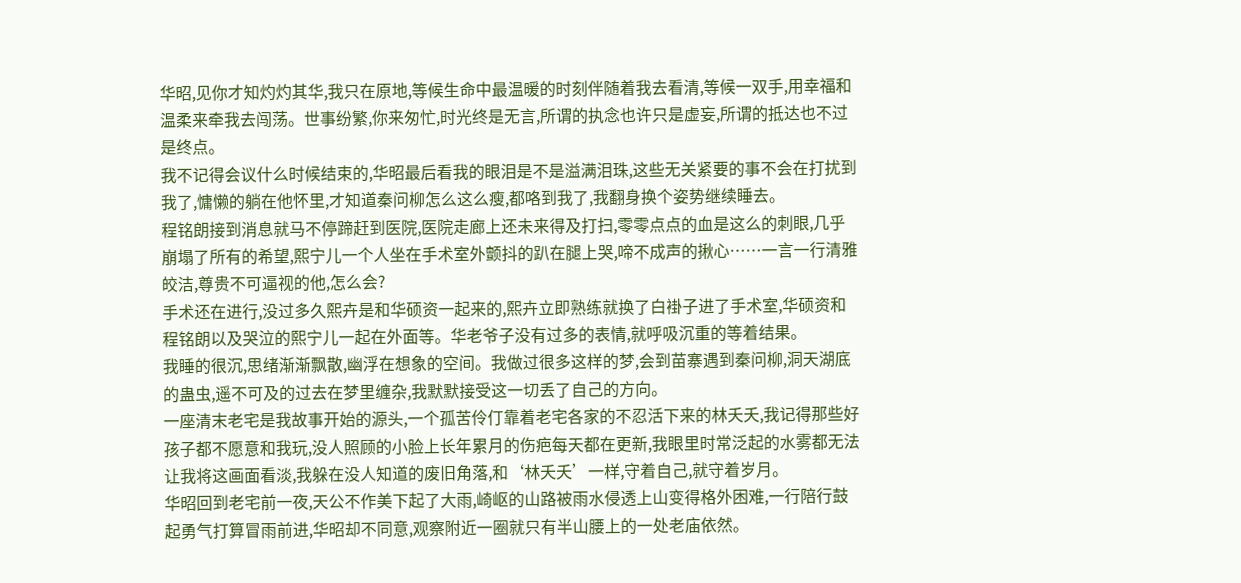华昭,见你才知灼灼其华,我只在原地,等候生命中最温暖的时刻伴随着我去看清,等候一双手,用幸福和温柔来牵我去闯荡。世事纷繁,你来匆忙,时光终是无言,所谓的执念也许只是虚妄,所谓的抵达也不过是终点。
我不记得会议什么时候结束的,华昭最后看我的眼泪是不是溢满泪珠,这些无关紧要的事不会在打扰到我了,慵懒的躺在他怀里,才知道秦问柳怎么这么瘦,都咯到我了,我翻身换个姿势继续睡去。
程铭朗接到消息就马不停蹄赶到医院,医院走廊上还未来得及打扫,零零点点的血是这么的刺眼,几乎崩塌了所有的希望,熙宁儿一个人坐在手术室外颤抖的趴在腿上哭,啼不成声的揪心……一言一行清雅皎洁,尊贵不可逼视的他,怎么会?
手术还在进行,没过多久熙卉是和华硕资一起来的,熙卉立即熟练就换了白褂子进了手术室,华硕资和程铭朗以及哭泣的熙宁儿一起在外面等。华老爷子没有过多的表情,就呼吸沉重的等着结果。
我睡的很沉,思绪渐渐飘散,幽浮在想象的空间。我做过很多这样的梦,会到苗寨遇到秦问柳,洞天湖底的蛊虫,遥不可及的过去在梦里缠杂,我默默接受这一切丢了自己的方向。
一座清末老宅是我故事开始的源头,一个孤苦伶仃靠着老宅各家的不忍活下来的林夭夭,我记得那些好孩子都不愿意和我玩,没人照顾的小脸上长年累月的伤疤每天都在更新,我眼里时常泛起的水雾都无法让我将这画面看淡,我躲在没人知道的废旧角落,和‘林夭夭’一样,守着自己,就守着岁月。
华昭回到老宅前一夜,天公不作美下起了大雨,崎岖的山路被雨水侵透上山变得格外困难,一行陪行鼓起勇气打算冒雨前进,华昭却不同意,观察附近一圈就只有半山腰上的一处老庙依然。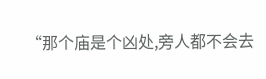“那个庙是个凶处,旁人都不会去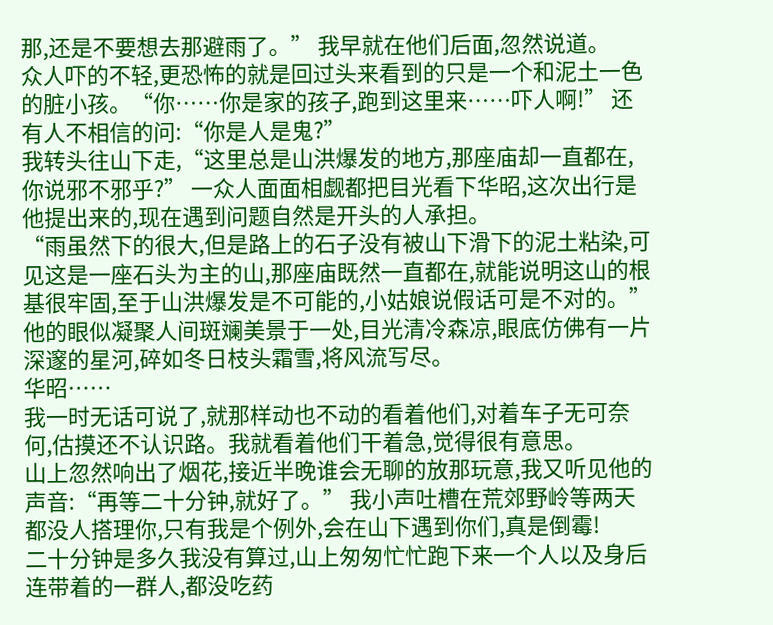那,还是不要想去那避雨了。” 我早就在他们后面,忽然说道。
众人吓的不轻,更恐怖的就是回过头来看到的只是一个和泥土一色的脏小孩。“你……你是家的孩子,跑到这里来……吓人啊!” 还有人不相信的问:“你是人是鬼?”
我转头往山下走,“这里总是山洪爆发的地方,那座庙却一直都在,你说邪不邪乎?” 一众人面面相觑都把目光看下华昭,这次出行是他提出来的,现在遇到问题自然是开头的人承担。
“雨虽然下的很大,但是路上的石子没有被山下滑下的泥土粘染,可见这是一座石头为主的山,那座庙既然一直都在,就能说明这山的根基很牢固,至于山洪爆发是不可能的,小姑娘说假话可是不对的。” 他的眼似凝聚人间斑斓美景于一处,目光清冷森凉,眼底仿佛有一片深邃的星河,碎如冬日枝头霜雪,将风流写尽。
华昭……
我一时无话可说了,就那样动也不动的看着他们,对着车子无可奈何,估摸还不认识路。我就看着他们干着急,觉得很有意思。
山上忽然响出了烟花,接近半晚谁会无聊的放那玩意,我又听见他的声音:“再等二十分钟,就好了。” 我小声吐槽在荒郊野岭等两天都没人搭理你,只有我是个例外,会在山下遇到你们,真是倒霉!
二十分钟是多久我没有算过,山上匆匆忙忙跑下来一个人以及身后连带着的一群人,都没吃药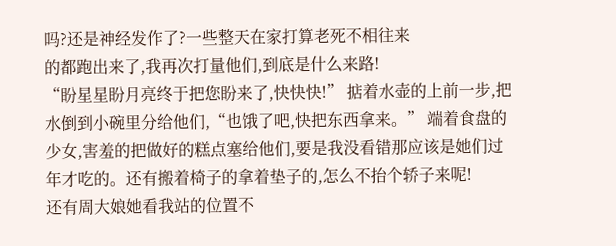吗?还是神经发作了?一些整天在家打算老死不相往来
的都跑出来了,我再次打量他们,到底是什么来路!
“盼星星盼月亮终于把您盼来了,快快快!” 掂着水壶的上前一步,把水倒到小碗里分给他们,“也饿了吧,快把东西拿来。” 端着食盘的少女,害羞的把做好的糕点塞给他们,要是我没看错那应该是她们过年才吃的。还有搬着椅子的拿着垫子的,怎么不抬个轿子来呢!
还有周大娘她看我站的位置不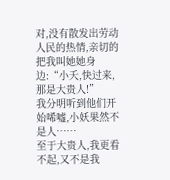对,没有散发出劳动人民的热情,亲切的把我叫她她身边:“小夭,快过来,那是大贵人!”
我分明听到他们开始唏嘘,小妖果然不是人……
至于大贵人,我更看不起,又不是我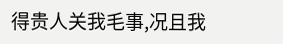得贵人关我毛事,况且我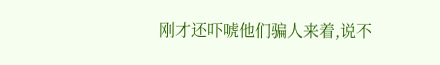刚才还吓唬他们骗人来着,说不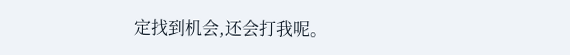定找到机会,还会打我呢。